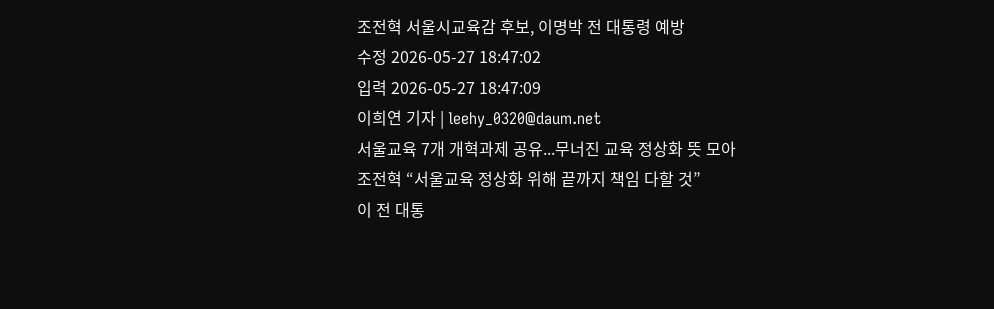조전혁 서울시교육감 후보, 이명박 전 대통령 예방
수정 2026-05-27 18:47:02
입력 2026-05-27 18:47:09
이희연 기자 | leehy_0320@daum.net
서울교육 7개 개혁과제 공유...무너진 교육 정상화 뜻 모아
조전혁 “서울교육 정상화 위해 끝까지 책임 다할 것”
이 전 대통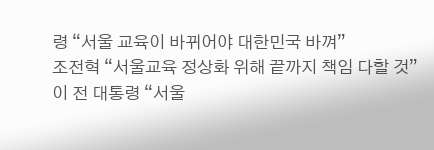령 “서울 교육이 바뀌어야 대한민국 바껴”
조전혁 “서울교육 정상화 위해 끝까지 책임 다할 것”
이 전 대통령 “서울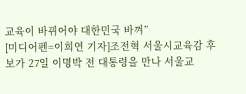교육이 바뀌어야 대한민국 바껴”
[미디어펜=이희연 기자]조전혁 서울시교육감 후보가 27일 이명박 전 대통령을 만나 서울교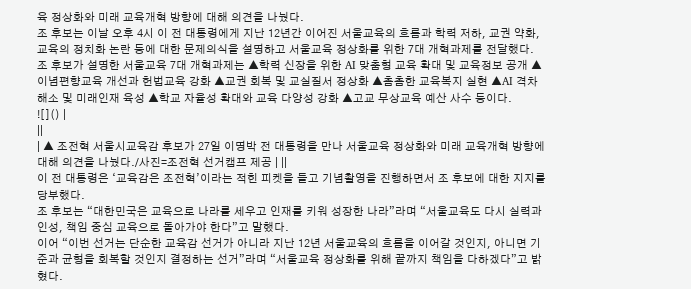육 정상화와 미래 교육개혁 방향에 대해 의견을 나눴다.
조 후보는 이날 오후 4시 이 전 대통령에게 지난 12년간 이어진 서울교육의 흐름과 학력 저하, 교권 약화, 교육의 정치화 논란 등에 대한 문제의식을 설명하고 서울교육 정상화를 위한 7대 개혁과제를 전달했다.
조 후보가 설명한 서울교육 7대 개혁과제는 ▲학력 신장을 위한 AI 맞춤형 교육 확대 및 교육정보 공개 ▲이념편향교육 개선과 헌법교육 강화 ▲교권 회복 및 교실질서 정상화 ▲촘촘한 교육복지 실현 ▲AI 격차 해소 및 미래인재 육성 ▲학교 자율성 확대와 교육 다양성 강화 ▲고교 무상교육 예산 사수 등이다.
![]() |
||
| ▲ 조전혁 서울시교육감 후보가 27일 이명박 전 대통령을 만나 서울교육 정상화와 미래 교육개혁 방향에 대해 의견을 나눴다./사진=조전혁 선거캠프 제공 | ||
이 전 대통령은 ‘교육감은 조전혁’이라는 적힌 피켓을 들고 기념촬영을 진행하면서 조 후보에 대한 지지를 당부했다.
조 후보는 “대한민국은 교육으로 나라를 세우고 인재를 키워 성장한 나라”라며 “서울교육도 다시 실력과 인성, 책임 중심 교육으로 돌아가야 한다”고 말했다.
이어 “이번 선거는 단순한 교육감 선거가 아니라 지난 12년 서울교육의 흐름을 이어갈 것인지, 아니면 기준과 균형을 회복할 것인지 결정하는 선거”라며 “서울교육 정상화를 위해 끝까지 책임을 다하겠다”고 밝혔다.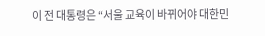이 전 대통령은 “서울 교육이 바뀌어야 대한민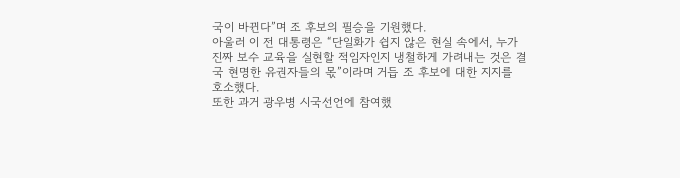국이 바뀐다”며 조 후보의 필승을 기원했다.
아울러 이 전 대통령은 “단일화가 쉽지 않은 현실 속에서, 누가 진짜 보수 교육을 실현할 적임자인지 냉철하게 가려내는 것은 결국 현명한 유권자들의 몫”이라며 거듭 조 후보에 대한 지지를 호소했다.
또한 과거 광우병 시국선언에 참여했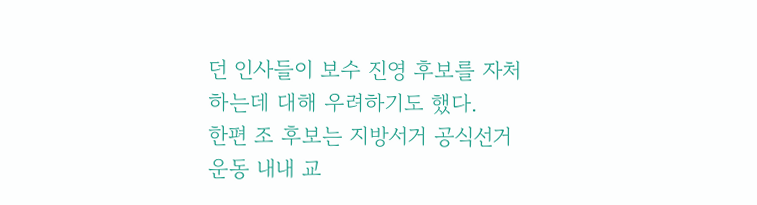던 인사들이 보수 진영 후보를 자처하는데 대해 우려하기도 했다.
한편 조 후보는 지방서거 공식선거운동 내내 교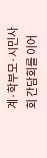계·학부모·시민사회 간담회를 이어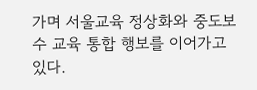가며 서울교육 정상화와 중도보수 교육 통합 행보를 이어가고 있다.